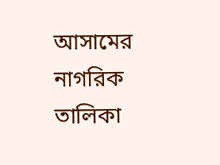আসামের নাগরিক তালিকা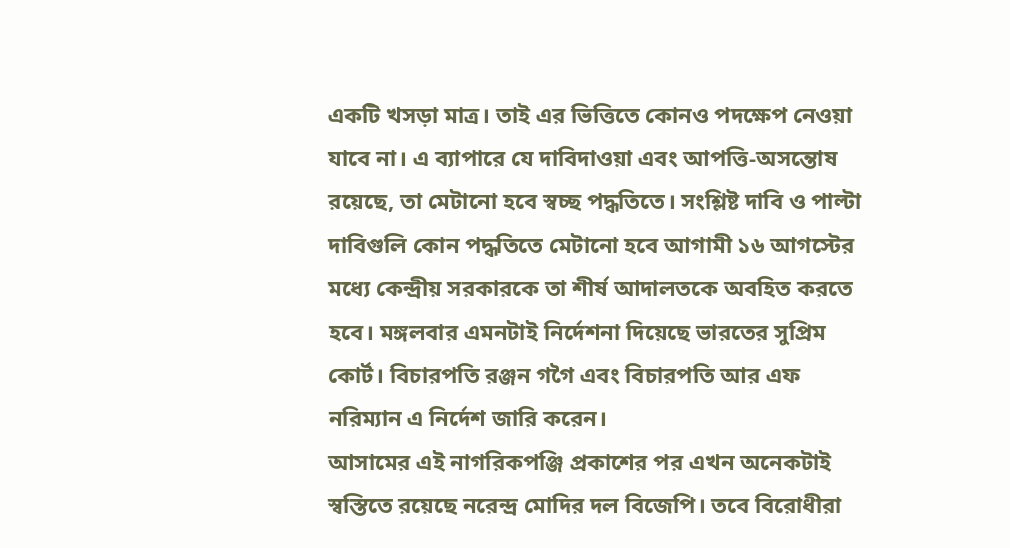একটি খসড়া মাত্র। তাই এর ভিত্তিতে কোনও পদক্ষেপ নেওয়া যাবে না। এ ব্যাপারে যে দাবিদাওয়া এবং আপত্তি-অসন্তোষ রয়েছে, তা মেটানো হবে স্বচ্ছ পদ্ধতিতে। সংশ্লিষ্ট দাবি ও পাল্টা দাবিগুলি কোন পদ্ধতিতে মেটানো হবে আগামী ১৬ আগস্টের মধ্যে কেন্দ্রীয় সরকারকে তা শীর্ষ আদালতকে অবহিত করতে হবে। মঙ্গলবার এমনটাই নির্দেশনা দিয়েছে ভারতের সুপ্রিম কোর্ট। বিচারপতি রঞ্জন গগৈ এবং বিচারপতি আর এফ নরিম্যান এ নির্দেশ জারি করেন।
আসামের এই নাগরিকপঞ্জি প্রকাশের পর এখন অনেকটাই স্বস্তিতে রয়েছে নরেন্দ্র মোদির দল বিজেপি। তবে বিরোধীরা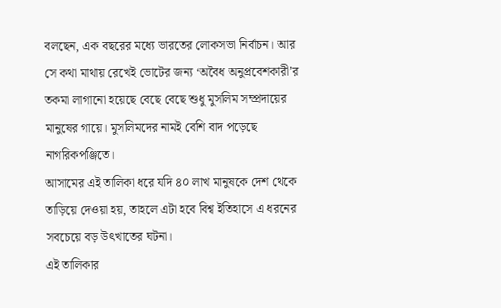বলছেন, এক বছরের মধ্যে ভারতের লোকসভা নির্বাচন। আর সে কথা মাথায় রেখেই ভোটের জন্য ‘অবৈধ অনুপ্রবেশকারী’র তকমা লাগানো হয়েছে বেছে বেছে শুধু মুসলিম সম্প্রদায়ের মানুষের গায়ে। মুসলিমদের নামই বেশি বাদ পড়েছে নাগরিকপঞ্জিতে।
আসামের এই তালিকা ধরে যদি ৪০ লাখ মানুষকে দেশ থেকে তাড়িয়ে দেওয়া হয়, তাহলে এটা হবে বিশ্ব ইতিহাসে এ ধরনের সবচেয়ে বড় উৎখাতের ঘটনা।
এই তালিকার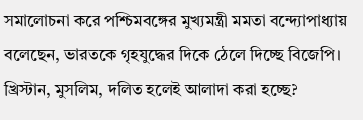সমালোচনা করে পশ্চিমবঙ্গের মুখ্যমন্ত্রী মমতা বন্দ্যোপাধ্যায় বলেছেন, ভারতকে গৃহযুদ্ধের দিকে ঠেলে দিচ্ছে বিজেপি। খ্রিস্টান, মুসলিম, দলিত হলেই আলাদা করা হচ্ছে?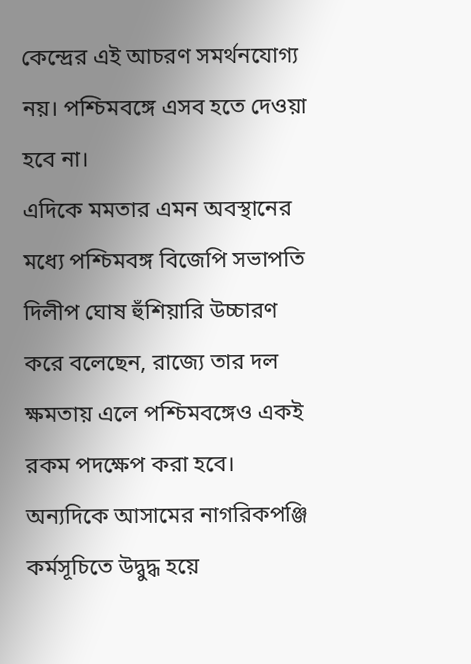কেন্দ্রের এই আচরণ সমর্থনযোগ্য নয়। পশ্চিমবঙ্গে এসব হতে দেওয়া হবে না।
এদিকে মমতার এমন অবস্থানের মধ্যে পশ্চিমবঙ্গ বিজেপি সভাপতি দিলীপ ঘোষ হুঁশিয়ারি উচ্চারণ করে বলেছেন, রাজ্যে তার দল ক্ষমতায় এলে পশ্চিমবঙ্গেও একই রকম পদক্ষেপ করা হবে।
অন্যদিকে আসামের নাগরিকপঞ্জি কর্মসূচিতে উদ্বুদ্ধ হয়ে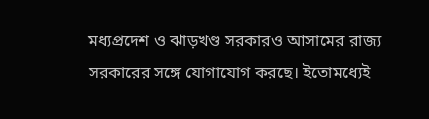মধ্যপ্রদেশ ও ঝাড়খণ্ড সরকারও আসামের রাজ্য সরকারের সঙ্গে যোগাযোগ করছে। ইতোমধ্যেই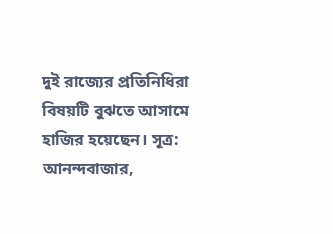দুই রাজ্যের প্রতিনিধিরা বিষয়টি বুঝতে আসামে হাজির হয়েছেন। সূত্র: আনন্দবাজার,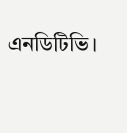এনডিটিভি।